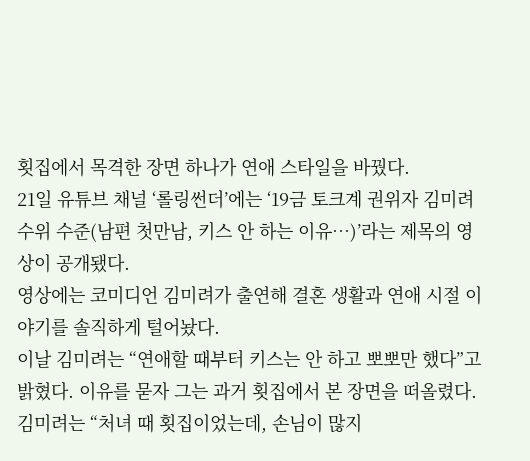횟집에서 목격한 장면 하나가 연애 스타일을 바꿨다.
21일 유튜브 채널 ‘롤링썬더’에는 ‘19금 토크계 권위자 김미려 수위 수준(남편 첫만남, 키스 안 하는 이유…)’라는 제목의 영상이 공개됐다.
영상에는 코미디언 김미려가 출연해 결혼 생활과 연애 시절 이야기를 솔직하게 털어놨다.
이날 김미려는 “연애할 때부터 키스는 안 하고 뽀뽀만 했다”고 밝혔다. 이유를 묻자 그는 과거 횟집에서 본 장면을 떠올렸다.
김미려는 “처녀 때 횟집이었는데, 손님이 많지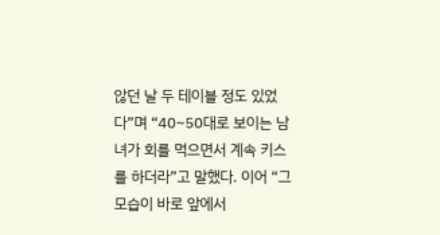않던 날 두 테이블 정도 있었다”며 “40~50대로 보이는 남녀가 회를 먹으면서 계속 키스를 하더라”고 말했다. 이어 “그 모습이 바로 앞에서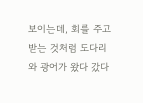보이는데, 회를 주고받는 것처럼 도다리와 광어가 왔다 갔다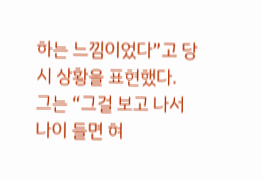하는 느낌이었다”고 당시 상황을 표현했다.
그는 “그걸 보고 나서 나이 들면 혀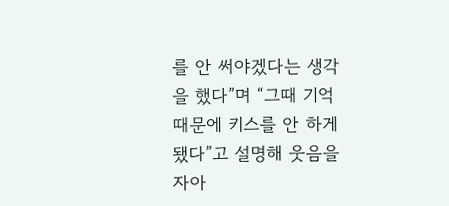를 안 써야겠다는 생각을 했다”며 “그때 기억 때문에 키스를 안 하게 됐다”고 설명해 웃음을 자아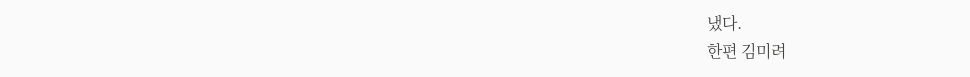냈다.
한편 김미려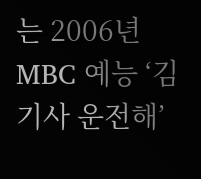는 2006년 MBC 예능 ‘김기사 운전해’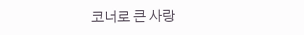코너로 큰 사랑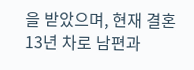을 받았으며, 현재 결혼 13년 차로 남편과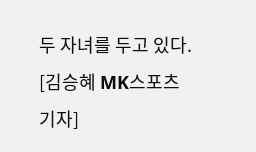두 자녀를 두고 있다.
[김승혜 MK스포츠 기자]